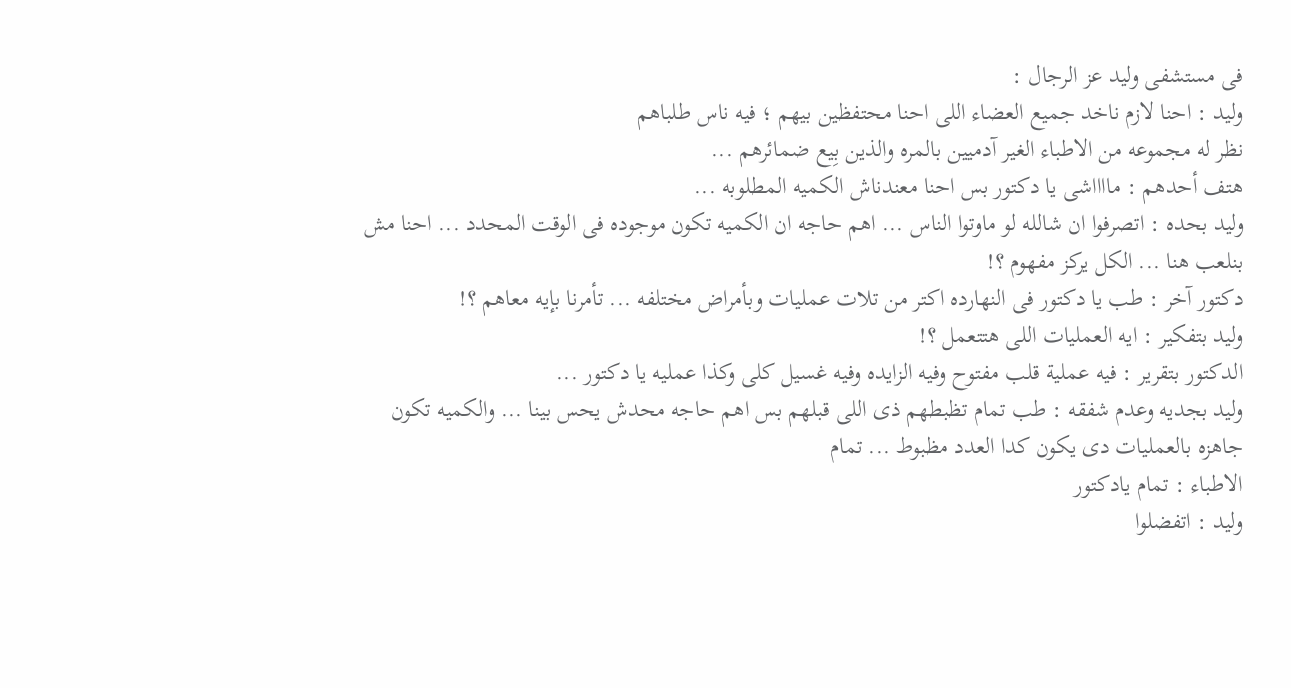فى مستشفى وليد عز الرجال :
وليد : احنا لازم ناخد جميع العضاء اللى احنا محتفظين بيهم ؛ فيه ناس طلباهم
نظر له مجموعه من الاطباء الغير آدميين بالمره والذين بِيع ضمائرهم ...
هتف أحدهم : مااااشى يا دكتور بس احنا معندناش الكميه المطلوبه ...
وليد بحده : اتصرفوا ان شالله لو ماوتوا الناس ... اهم حاجه ان الكميه تكون موجوده فى الوقت المحدد ... احنا مش بنلعب هنا ... الكل يركز مفهوم ؟!
دكتور آخر : طب يا دكتور فى النهارده اكتر من تلات عمليات وبأمراض مختلفه ... تأمرنا بإيه معاهم ؟!
وليد بتفكير : ايه العمليات اللى هتتعمل ؟!
الدكتور بتقرير : فيه عملية قلب مفتوح وفيه الزايده وفيه غسيل كلى وكذا عمليه يا دكتور ...
وليد بجديه وعدم شفقه : طب تمام تظبطهم ذى اللى قبلهم بس اهم حاجه محدش يحس بينا ... والكميه تكون جاهزه بالعمليات دى يكون كدا العدد مظبوط ... تمام
الاطباء : تمام يادكتور
وليد : اتفضلوا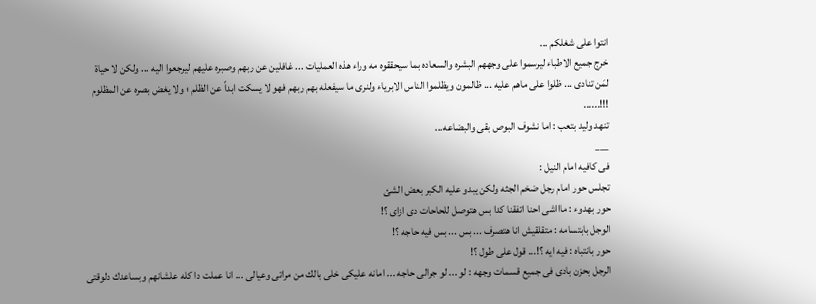انتوا على شغلكم ...
خرج جميع الاطباء ليرسموا على وجههم البشره والسعاده بما سيحققوه مه وراء هذه العمليات ... غافلين عن ربهم وصبره عليهم ليرجعوا اليه ... ولكن لا حياة لمَن تنادى ... ظلوا على ماهم عليه ... ظالمون ويظلموا الناس الابرياء ولنرى ما سيفعله بهم ربهم فهو لا يسكت ابداً عن الظلم ؛ ولا يغض بصره عن المظلوم !!!......
تنهد وليد بتعب : اما نشوف البوص بقى والبضاعه...
___
فى كافيه امام النيل :
تجلس حور امام رجل ضخم الجثه ولكن يبدو عليه الكبر بعض الشئ
حور بهدوء : ماااشى احنا اتفقنا كدا بس هتوصل للحاحات دى ازاى ؟!
الوجل بابتسامه : متقلقيش انا هتصرف ... بس ... بس فيه حاجه ؟!
حور بانتباه : فيه ايه ؟!... قول على طول ؟!
الرجل بحزن بادى فى جميع قسمات وجهه : لو ... لو جرالى حاجه ... امانه عليكى خلى بالك من مراتى وعيالى ... انا عملت دا كله علشانهم وبساعدك دلوقتى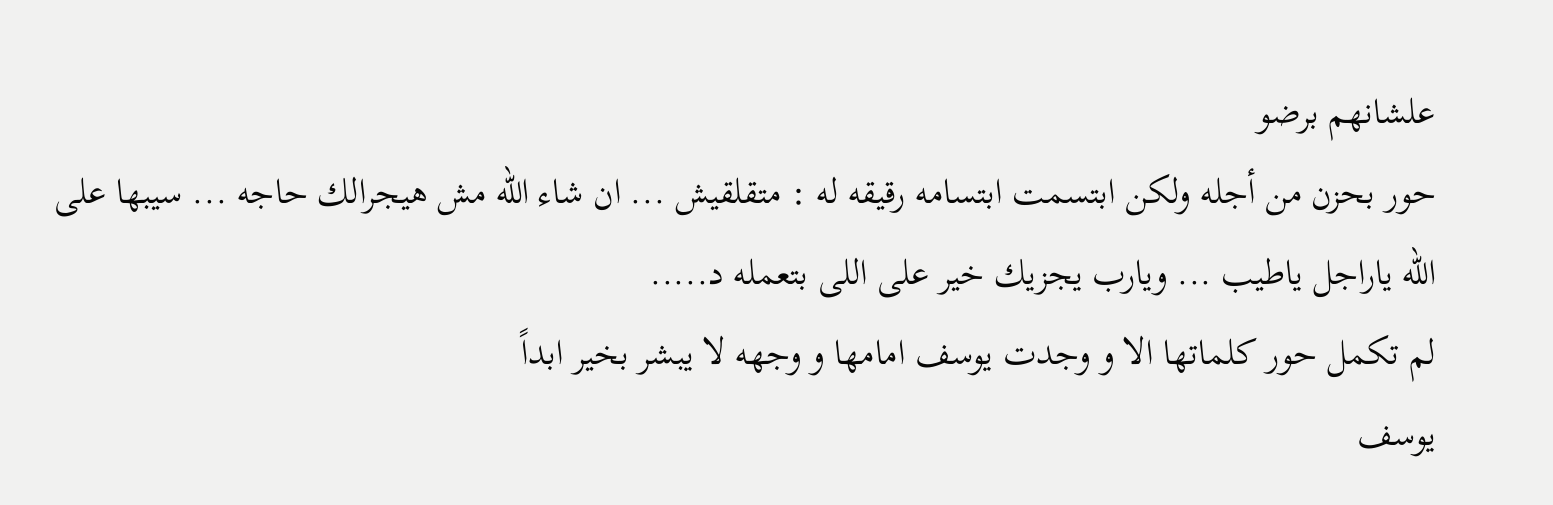علشانهم برضو
حور بحزن من أجله ولكن ابتسمت ابتسامه رقيقه له : متقلقيش ... ان شاء الله مش هيجرالك حاجه ... سيبها على الله ياراجل ياطيب ... ويارب يجزيك خير على اللى بتعمله د.....
لم تكمل حور كلماتها الا و وجدت يوسف امامها و وجهه لا يبشر بخير ابداً
يوسف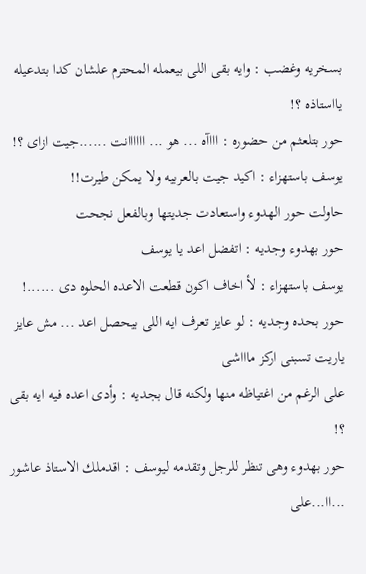بسخريه وغضب : وايه بقى اللى بيعمله المحترم علشان كدا بتدعيله يااستاذه ؟!
حور بتلعثم من حضوره : اااآه ... هو ... اااااانت ......جيت ازاى ؟!
يوسف باستهزاء : اكيد جيت بالعربيه ولا يمكن طيرت!!
حاولت حور الهدوء واستعادت جديتها وبالفعل نجحت
حور بهدوء وجديه : اتفضل اعد يا يوسف
يوسف باستهزاء : لأ اخاف اكون قطعت الاعده الحلوه دى ......!
حور بحده وجديه : لو عايز تعرف ايه اللى بيحصل اعد ... مش عايز ياريت تسبنى اركز ماااشى
على الرغم من اغتياظه منها ولكنه قال بجديه : وأدى اعده فيه ايه بقى ؟!
حور بهدوء وهى تنظر للرجل وتقدمه ليوسف : اقدملك الاستاذ عاشور ...اا...على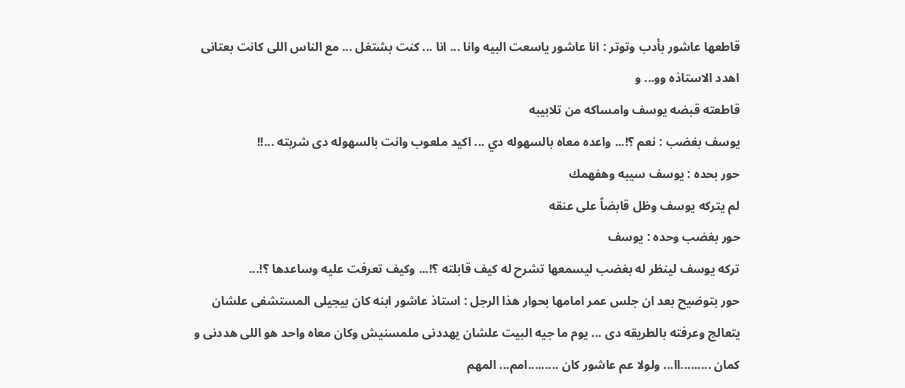قاطعها عاشور بأدب وتوتر : انا عاشور ياسعت البيه وانا ... انا ... كنت بشتغل ... مع الناس اللى كانت بعتانى اهدد الاستاذه وو... و
قاطعته قبضه يوسف وامساكه من تلابيبه
يوسف بغضب : نعم ؟!... واعده معاه بالسهوله دي ... اكيد ملعوب وانت بالسهوله دى شربته ...!!
حور بحده : يوسف سيبه وهفهمك
لم يتركه يوسف وظل قابضاً على عنقه
حور بغضب وحده : يوسف
تركه يوسف لينظر له بغضب ليسمعها تشرح له كيف قابلته ؟!... وكيف تعرفت عليه وساعدها ؟!...
حور بتوضيح بعد ان جلس عمر امامها بحوار هذا الرجل : استاذ عاشور ابنه كان بيجيلى المستشفى علشان يتعالج وعرفته بالطريقه دى ... يوم ما جيه البيت علشان يهددنى ملمسنيش وكان معاه واحد هو اللى هددنى و كمان .........اا... ولولا عم عاشور كان .........امم... المهم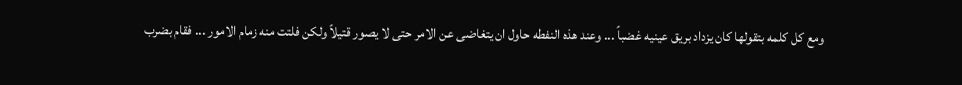ومع كل كلمه بتقولها كان يزداد بريق عينيه غضباً ... وعند هذه النفطه حاول ان يتغاضى عن الامر حتى لا يصور قتيلاً ولكن فلتت منه زمام الامور ... فقام بضرب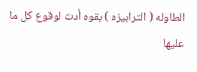الطاوله ( الترابيزه ) بقوه أدت لوقوع كل ما عليها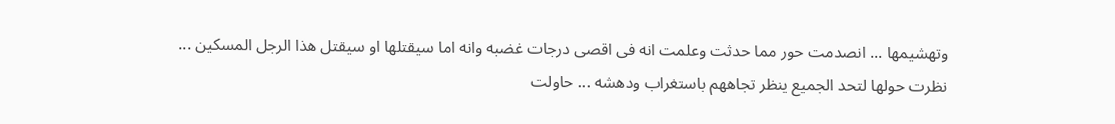وتهشيمها ... انصدمت حور مما حدثت وعلمت انه فى اقصى درجات غضبه وانه اما سيقتلها او سيقتل هذا الرجل المسكين ... نظرت حولها لتحد الجميع ينظر تجاههم باستغراب ودهشه ... حاولت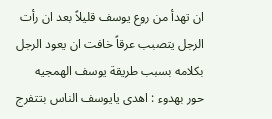ان تهدأ من روع يوسف قليلاً بعد ان رأت الرجل يتصبب عرقاً خافت ان يعود الرجل بكلامه بسبب طريقة يوسف الهمجيه
حور بهدوء : اهدى يايوسف الناس بتتفرج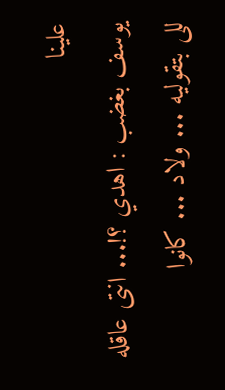علينا
يوسف بغضب : اهدي ؟!... انتى عاقله للى بتقوليه ... ولاد ... كانوا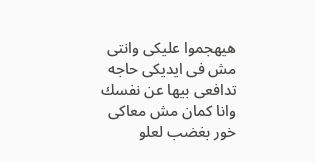هيهجموا عليكى وانتى مش فى ايديكى حاجه تدافعى بيها عن نفسك وانا كمان مش معاكى
خور بغضب لعلو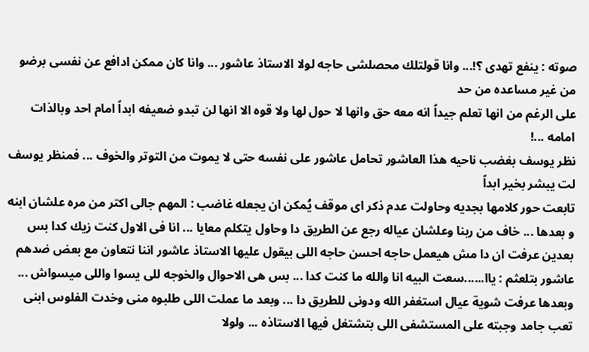صوته : ينفع تهدى ؟!... وانا قولتلك محصلشى حاجه لولا الاستاذ عاشور ... وانا كان ممكن ادافع عن نفسى برضو من غير مساعده من حد
على الرغم من انها تعلم جيداً انه معه حق وانها لا حول لها ولا قوه الا انها لن تبدو ضعيفه ابداً امام احد وبالذات امامه ...!
نظر يوسف بغضب ناحيه هذا العاشور تحامل عاشور على نفسه حتى لا يموت من التوتر والخوف ... فمنظر يوسف لت يبشر بخير ابداً
تابعت حور كلامها بجديه وحاولت عدم ذكر اى موقف يُمكن ان يجعله غاضب : المهم جالى اكتر من مره علشان ابنه و بعدها ... خاف من ربنا وعلشان عياله رجع عن الطريق دا وحاول يتكلم معايا ... انا فى الاول كنت زيك كدا بس بعدين عرفت ان دا مش هيعمل حاجه احسن حاجه اللى بيقول عليها الاستاذ عاشور اننا نتعاون مع بعض ضدهم
عاشور بتلعثم : ياا......سعت البيه انا والله ما كنت كدا ... بس هى الاحوال والخوجه للى يسوا واللى ميسواش ... وبعدها عرفت شوية عيال استغفر الله ودونى للطريق دا ... وبعد ما عملت اللى طلبوه منى وخدت الفلوس ابنى تعب جامد وجبته على المستشفى اللى بتشتغل فيها الاستاذه ... ولولا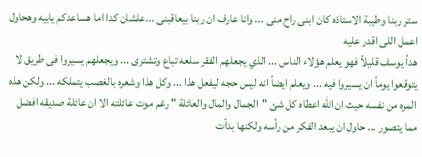ستر ربنا وطيبة الاستاذه كان ابنى راح منى ... وانا عارف ان ربنا بيعاقبنى ...علشان كدا اما هساعدكم يابيه وهحاول اعمل اللى اقدر عليه
هدأ يوسف قليلاً فهو يعلم هؤلاء الناس ... الذي يجعلهم الفقر سلعه تباع وتشترى ... ويجعلهم يسيروا فى طريق لا يتوقعوا يوماً ان يسيروا فيه ... ويعلم ايضاً انه ليس حجه ليفعل هذا ... وكل هذا وشعره بالغصب يتملكه ... ولكن هذه المره من نفسه حيث ان الله اعطاه كل شئ "الجمال والمال والعائلة " رغم موت عائلته الا ان عائلة صديقه افضل مما يتصور ... حاول ان يبعد الفكر من رأسه ولكنها بدأت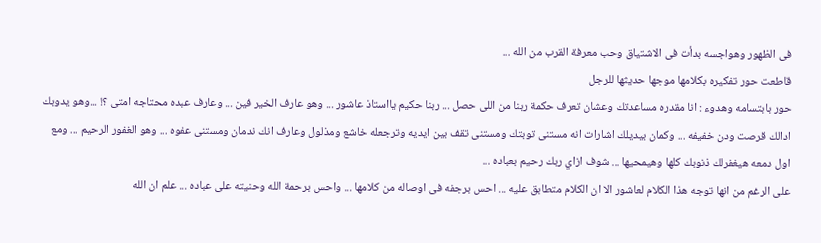فى الظهور وهواجسه بدأت فى الاشتياق وحب معرفة القرب من الله ...
قاطعت حور تفكيره بكلامها موجها حديثها للرجل
حور بابتسامه وهدوء : انا مقدره مساعدتك وعشان تعرف حكمة ربنا من اللى حصل ... ربنا حكيم يااستاذ عاشور ... وهو عارف الخير فين ... وعارف عبده محتاجه امتى ؟! ...وهو يدوبك ادالك قرصت ودن خفيفه ... وكمان بيديلك اشارات انه مستنى توبتك ومستنى تقف بين ايديه وترجعله خاشع ومذلول وعارف انك ندمان ومستنى عفوه ... وهو الغفور الرحيم ... ومع اول دمعه هيغفرلك ذنوبك كلها وهيمحيها ... شوف ازاي ربك رحيم بعباده ...
على الرغم من انها توجه هذا الكلام لعاشور الا ان الكلام متطابق عليه ... احس برجفه فى اوصاله من كلامها ... واحس برحمة الله وحنيته على عباده ... علم ان الله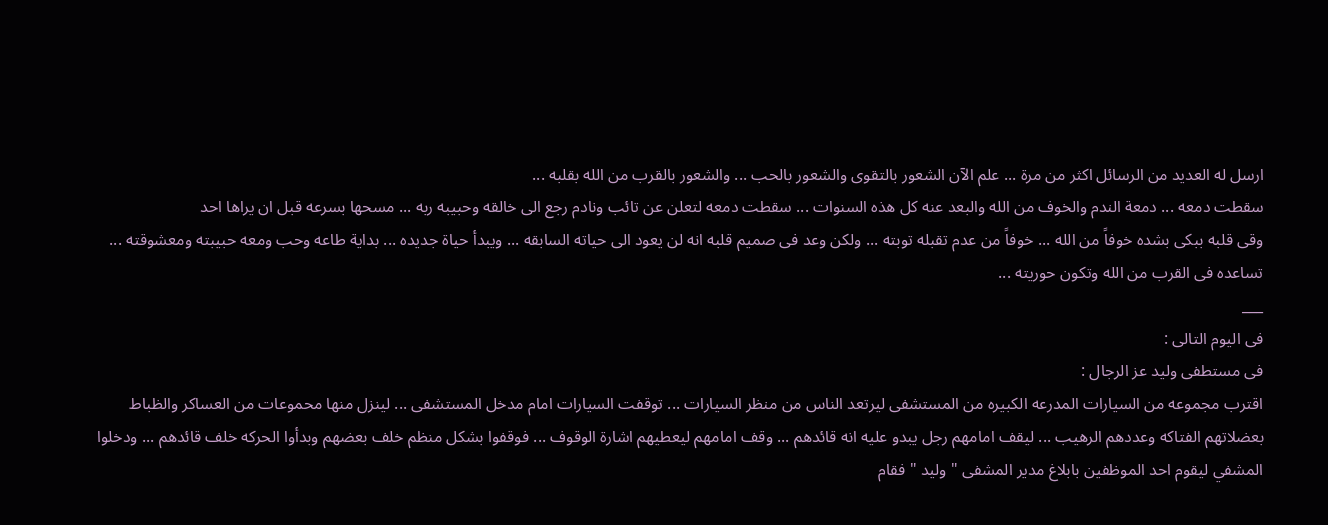ارسل له العديد من الرسائل اكثر من مرة ... علم الآن الشعور بالتقوى والشعور بالحب ... والشعور بالقرب من الله بقلبه ...
سقطت دمعه ... دمعة الندم والخوف من الله والبعد عنه كل هذه السنوات ... سقطت دمعه لتعلن عن تائب ونادم رجع الى خالقه وحبيبه ربه ... مسحها بسرعه قبل ان يراها احد
وقى قلبه ببكى بشده خوفاً من الله ... خوفاً من عدم تقبله توبته ... ولكن وعد فى صميم قلبه انه لن يعود الى حياته السابقه ... ويبدأ حياة جديده ... بداية طاعه وحب ومعه حبيبته ومعشوقته ... تساعده فى القرب من الله وتكون حوريته ...
___
فى اليوم التالى :
فى مستطفى وليد عز الرجال :
اقترب مجموعه من السيارات المدرعه الكبيره من المستشفى ليرتعد الناس من منظر السيارات ... توقفت السيارات امام مدخل المستشفى ... لينزل منها محموعات من العساكر والظباط بعضلاتهم الفتاكه وعددهم الرهيب ... ليقف امامهم رجل يبدو عليه انه قائدهم ... وقف امامهم ليعطيهم اشارة الوقوف ... فوقفوا بشكل منظم خلف بعضهم وبدأوا الحركه خلف قائدهم ... ودخلوا المشفي ليقوم احد الموظفين بابلاغ مدير المشفى " وليد " فقام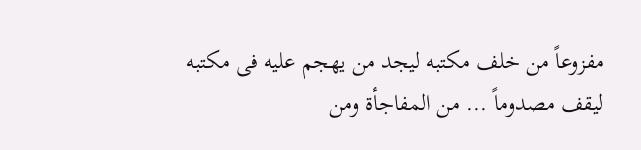مفزوعاً من خلف مكتبه ليجد من يهجم عليه فى مكتبه ليقف مصدوماً ... من المفاجأة ومن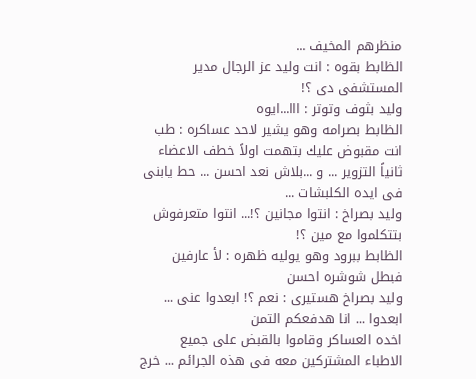منظرهم المخيف ...
الظابط بقوه : انت وليد عز الرجال مدير المستشفى دى ؟!
وليد بثوف وتوتر : ااا...ايوه
الظابط بصرامه وهو يشير لاحد عساكره : طب انت مقبوض عليك بتهمت اولاً خطف الاعضاء ثانياً التزوير ... و ...بلاش نعد احسن ... حط يابنى فى ايده الكلبشات ...
وليد بصراخ : انتوا مجانين ؟!... انتوا متعرفوش بتتكلموا مع مين ؟!
الظابط ببرود وهو يوليه ظهره : لأ عارفين فبطل شوشره احسن
وليد بصراخ هستيرى : نعم ؟! ابعدوا عنى ... ابعدوا ... انا هدفعكم التمن
اخده العساكر وقاموا بالقبض على جميع الاطباء المشتركين معه فى هذه الجرائم ... خرج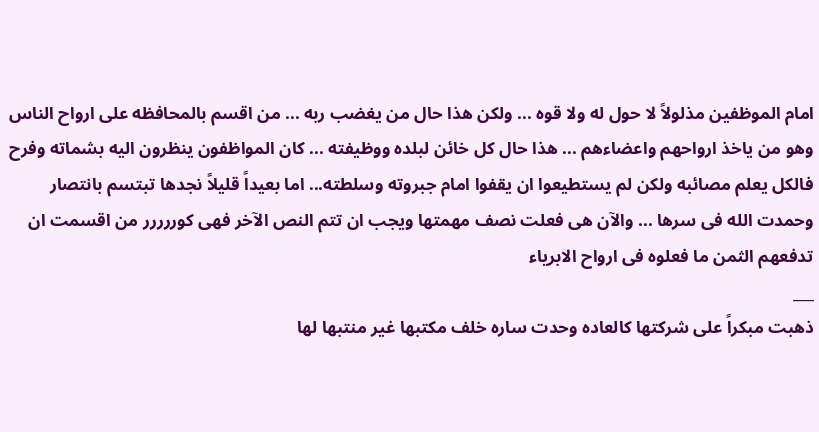امام الموظفين مذلولاً لا حول له ولا قوه ... ولكن هذا حال من يغضب ربه ... من اقسم بالمحافظه على ارواح الناس وهو من ياخذ ارواحهم واعضاءهم ... هذا حال كل خائن لبلده ووظيفته ... كان المواظفون ينظرون اليه بشماته وفرح فالكل يعلم مصائبه ولكن لم يستطيعوا ان يقفوا امام جبروته وسلطته... اما بعيداً قليلاً نجدها تبتسم بانتصار وحمدت الله فى سرها ... والآن هى فعلت نصف مهمتها ويجب ان تتم النص الآخر فهى كوررررر من اقسمت ان تدفعهم الثمن ما فعلوه فى ارواح الابرياء
___
ذهبت مبكراً على شركتها كالعاده وحدت ساره خلف مكتبها غير منتبها لها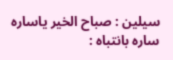سيلين : صباح الخير ياساره
ساره بانتباه :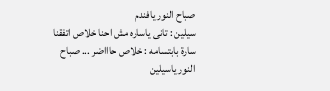صباح النور يافندم
سيلين : تانى ياساره مش احنا خلاص اتفقنا
سارة بابتسامه : خلاص حاااضر ... صباح النور ياسيلين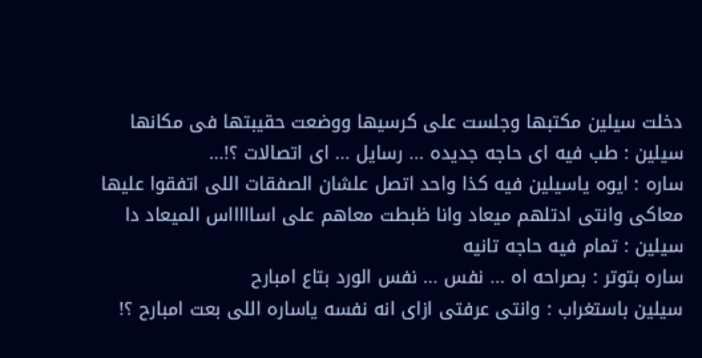دخلت سيلين مكتبها وجلست على كرسيها ووضعت حقيبتها فى مكانها
سيلين : طب فيه اى حاجه جديده ... رسايل ... اى اتصالات ؟!...
ساره : ايوه ياسيلين فيه كذا واحد اتصل علشان الصفقات اللى اتفقوا عليها معاكى وانتى ادتلهم ميعاد وانا ظبطت معاهم على اساااااس الميعاد دا
سيلين : تمام فيه حاجه تانيه
ساره بتوتر : بصراحه اه ... نفس ... نفس الورد بتاع امبارح
سيلين باستغراب : وانتى عرفتى ازاى انه نفسه ياساره اللى بعت امبارح ؟!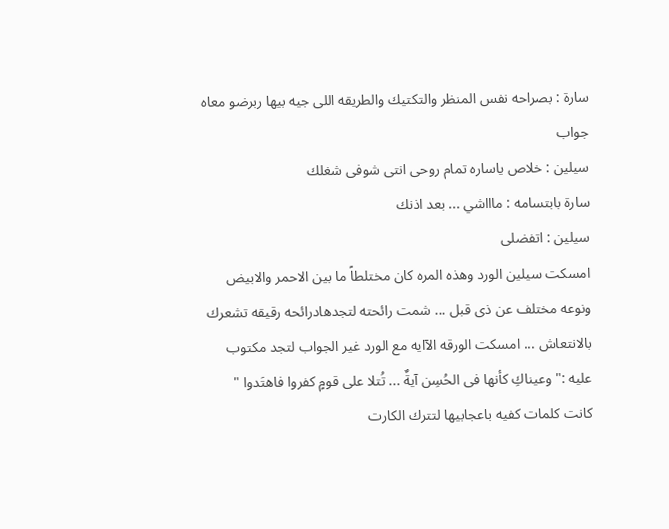سارة : بصراحه نفس المنظر والتكتيك والطريقه اللى جيه بيها ربرضو معاه جواب
سيلين : خلاص ياساره تمام روحى انتى شوفى شغلك
سارة بابتسامه : ماااشي ... بعد اذنك
سيلين : اتفضلى
امسكت سيلين الورد وهذه المره كان مختلطاً ما بين الاحمر والابيض ونوعه مختلف عن ذى قبل ... شمت رائحته لتجدهادرائحه رقيقه تشعرك بالانتعاش ... امسكت الورقه الآايه مع الورد غير الجواب لتجد مكتوب عليه :" وعيناكِ كأنها فى الحُسِن آيةٌ ... تُتلا على قومٍ كفروا فاهتَدوا "
كانت كلمات كفيه باعجابيها لتترك الكارت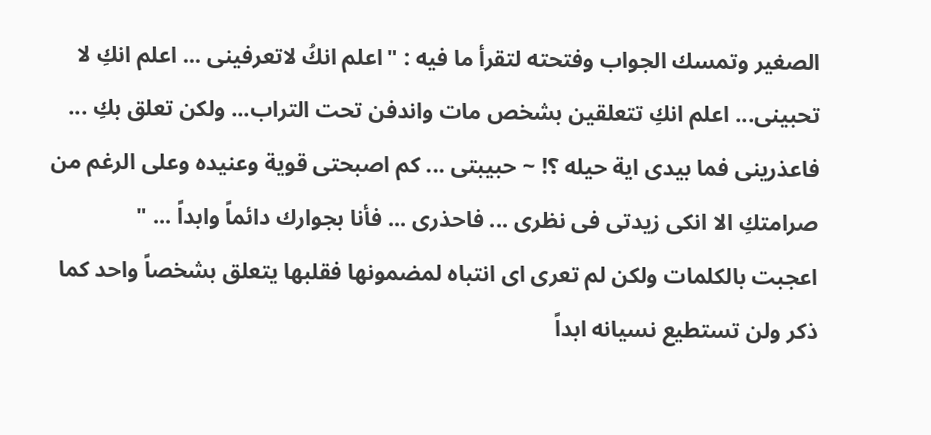الصغير وتمسك الجواب وفتحته لتقرأ ما فيه : "اعلم انكُ لاتعرفينى ... اعلم انكِ لا تحبينى... اعلم انكِ تتعلقين بشخص مات واندفن تحت التراب... ولكن تعلق بكِ ... فاعذرينى فما بيدى اية حيله ؟! ~ حبيبتى ... كم اصبحتى قوية وعنيده وعلى الرغم من صرامتكِ الا انكى زيدتى فى نظرى ... فاحذرى ... فأنا بجوارك دائماً وابداً ... "
اعجبت بالكلمات ولكن لم تعرى اى انتباه لمضمونها فقلبها يتعلق بشخصاً واحد كما ذكر ولن تستطيع نسيانه ابداً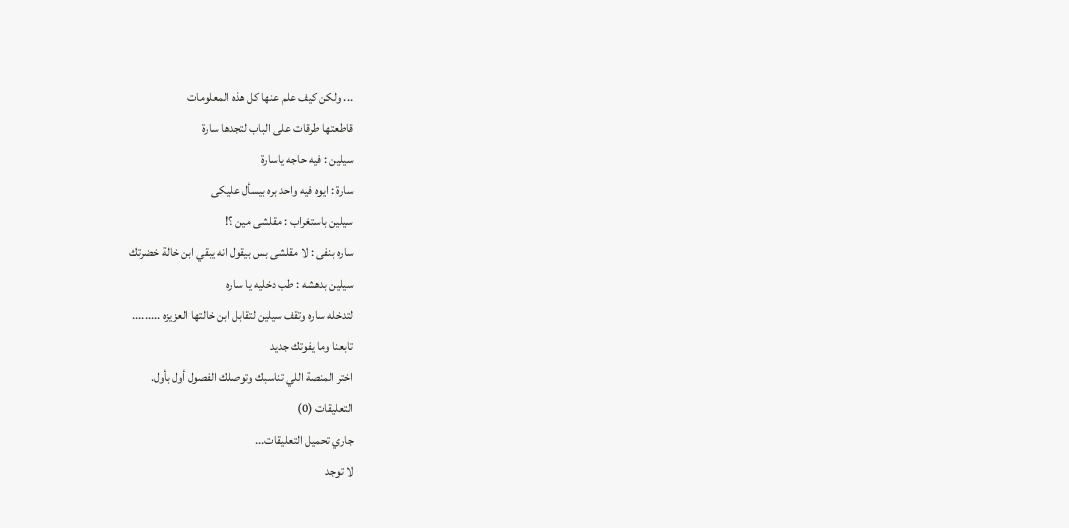... ولكن كيف علم عنها كل هذه المعلومات
قاطعتها طرقات على الباب لتجدها سارة
سيلين : فيه حاجه ياسارة
سارة : ايوه فيه واحد بره بيسأل عليكى
سيلين باستغراب : مقلشى مين ؟!
ساره بنفى : لا مقلشى بس بيقول انه يبقي ابن خالة خضرتك
سيلين بدهشه : طب دخليه يا ساره
لتدخله ساره وتقف سيلين لتقابل ابن خالتها العزيزه .........
تابعنا وما يفوتك جديد
اختر المنصة اللي تناسبك وتوصلك الفصول أول بأول.
التعليقات (0)
جاري تحميل التعليقات...
لا توجد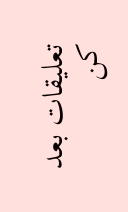تعليقات بعد
كن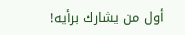أول من يشارك برأيه!